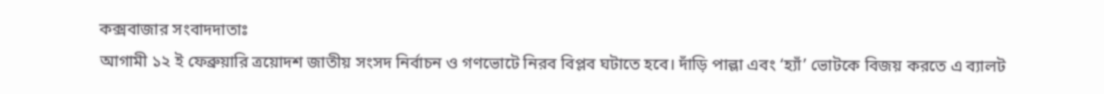কক্সবাজার সংবাদদাতাঃ
আগামী ১২ ই ফেব্রুয়ারি ত্রয়োদশ জাতীয় সংসদ নির্বাচন ও গণভোটে নিরব বিপ্লব ঘটাতে হবে। দাঁড়ি পাল্লা এবং ‘হ্যাঁ’ ভোটকে বিজয় করতে এ ব্যালট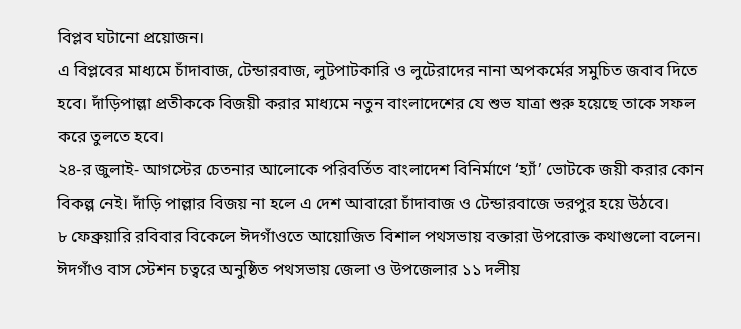বিপ্লব ঘটানো প্রয়োজন।
এ বিপ্লবের মাধ্যমে চাঁদাবাজ, টেন্ডারবাজ, লুটপাটকারি ও লুটেরাদের নানা অপকর্মের সমুচিত জবাব দিতে হবে। দাঁড়িপাল্লা প্রতীককে বিজয়ী করার মাধ্যমে নতুন বাংলাদেশের যে শুভ যাত্রা শুরু হয়েছে তাকে সফল করে তুলতে হবে।
২৪-র জুলাই- আগস্টের চেতনার আলোকে পরিবর্তিত বাংলাদেশ বিনির্মাণে ‘হ্যাঁ’ ভোটকে জয়ী করার কোন বিকল্প নেই। দাঁড়ি পাল্লার বিজয় না হলে এ দেশ আবারো চাঁদাবাজ ও টেন্ডারবাজে ভরপুর হয়ে উঠবে।
৮ ফেব্রুয়ারি রবিবার বিকেলে ঈদগাঁওতে আয়োজিত বিশাল পথসভায় বক্তারা উপরোক্ত কথাগুলো বলেন। ঈদগাঁও বাস স্টেশন চত্বরে অনুষ্ঠিত পথসভায় জেলা ও উপজেলার ১১ দলীয়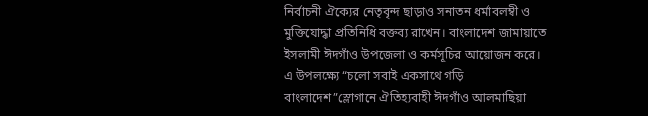নির্বাচনী ঐক্যের নেতৃবৃন্দ ছাড়াও সনাতন ধর্মাবলম্বী ও মুক্তিযোদ্ধা প্রতিনিধি বক্তব্য রাখেন। বাংলাদেশ জামায়াতে ইসলামী ঈদগাঁও উপজেলা ও কর্মসূচির আয়োজন করে।
এ উপলক্ষ্যে “চলো সবাই একসাথে গড়ি বাংলাদেশ”স্লোগানে ঐতিহ্যবাহী ঈদগাঁও আলমাছিয়া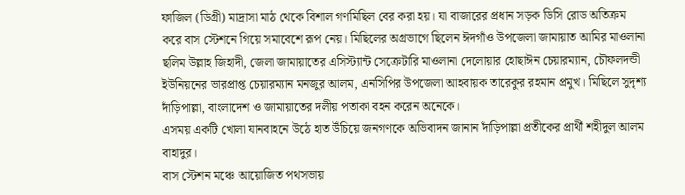ফাজিল (ডিগ্রী) মাদ্রাসা মাঠ থেকে বিশাল গণমিছিল বের করা হয়। যা বাজারের প্রধান সড়ক ডিসি রোড অতিক্রম করে বাস স্টেশনে গিয়ে সমাবেশে রূপ নেয়। মিছিলের অগ্রভাগে ছিলেন ঈদগাঁও উপজেলা জামায়াত আমির মাওলানা ছলিম উল্লাহ জিহাদী, জেলা জামায়াতের এসিস্ট্যান্ট সেক্রেটারি মাওলানা দেলোয়ার হোছাঈন চেয়ারম্যান, চৌফলদন্ডী ইউনিয়নের ভারপ্রাপ্ত চেয়ারম্যান মনজুর আলম, এনসিপির উপজেলা আহবায়ক তারেকুর রহমান প্রমুখ। মিছিলে সুদৃশ্য দাঁড়িপাল্লা, বাংলাদেশ ও জামায়াতের দলীয় পতাকা বহন করেন অনেকে।
এসময় একটি খোলা যানবাহনে উঠে হাত উঁচিয়ে জনগণকে অভিবাদন জানান দাঁড়িপাল্লা প্রতীকের প্রার্থী শহীদুল আলম বাহাদুর।
বাস স্টেশন মঞ্চে আয়োজিত পথসভায়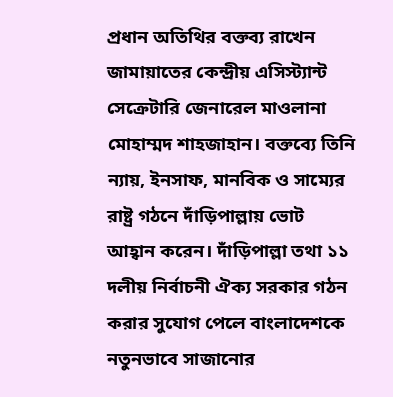প্রধান অতিথির বক্তব্য রাখেন জামায়াতের কেন্দ্রীয় এসিস্ট্যান্ট সেক্রেটারি জেনারেল মাওলানা মোহাম্মদ শাহজাহান। বক্তব্যে তিনি ন্যায়, ইনসাফ, মানবিক ও সাম্যের রাষ্ট্র গঠনে দাঁড়িপাল্লায় ভোট আহ্বান করেন। দাঁড়িপাল্লা তথা ১১ দলীয় নির্বাচনী ঐক্য সরকার গঠন করার সুযোগ পেলে বাংলাদেশকে নতুনভাবে সাজানোর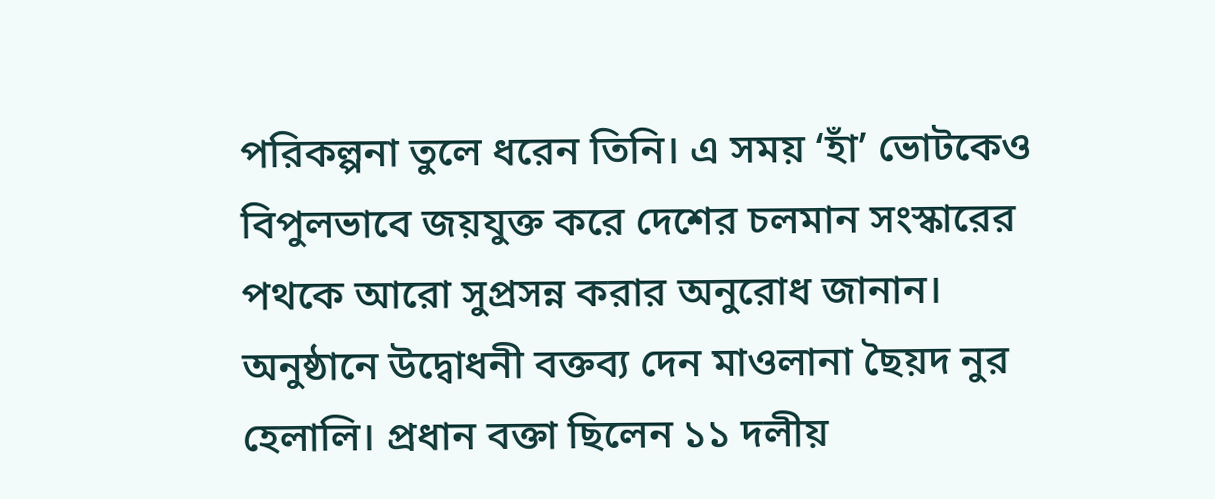পরিকল্পনা তুলে ধরেন তিনি। এ সময় ‘হাঁ’ ভোটকেও বিপুলভাবে জয়যুক্ত করে দেশের চলমান সংস্কারের পথকে আরো সুপ্রসন্ন করার অনুরোধ জানান। অনুষ্ঠানে উদ্বোধনী বক্তব্য দেন মাওলানা ছৈয়দ নুর হেলালি। প্রধান বক্তা ছিলেন ১১ দলীয়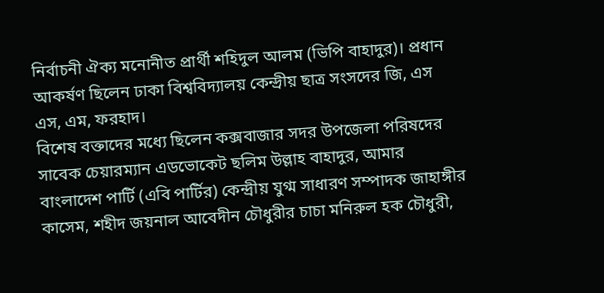নির্বাচনী ঐক্য মনোনীত প্রার্থী শহিদুল আলম (ভিপি বাহাদুর)। প্রধান আকর্ষণ ছিলেন ঢাকা বিশ্ববিদ্যালয় কেন্দ্রীয় ছাত্র সংসদের জি, এস এস, এম, ফরহাদ।
বিশেষ বক্তাদের মধ্যে ছিলেন কক্সবাজার সদর উপজেলা পরিষদের সাবেক চেয়ারম্যান এডভোকেট ছলিম উল্লাহ বাহাদুর, আমার বাংলাদেশ পার্টি (এবি পার্টির) কেন্দ্রীয় যুগ্ম সাধারণ সম্পাদক জাহাঙ্গীর কাসেম, শহীদ জয়নাল আবেদীন চৌধুরীর চাচা মনিরুল হক চৌধুরী,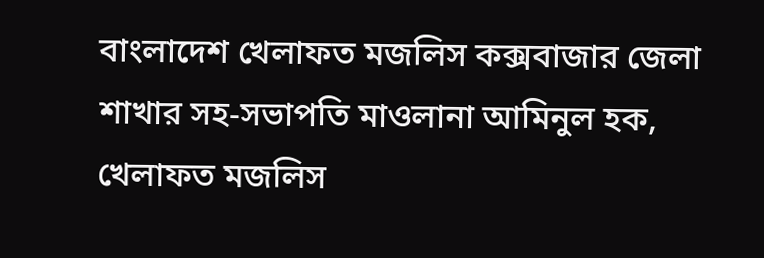বাংলাদেশ খেলাফত মজলিস কক্সবাজার জেলা শাখার সহ-সভাপতি মাওলানা আমিনুল হক, খেলাফত মজলিস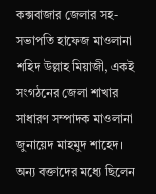কক্সবাজার জেলার সহ-সভাপতি হাফেজ মাওলানা শহিদ উল্লাহ মিয়াজী, একই সংগঠনের জেলা শাখার সাধারণ সম্পাদক মাওলানা জুনায়েদ মাহমুদ শাহেদ।
অন্য বক্তাদের মধ্যে ছিলেন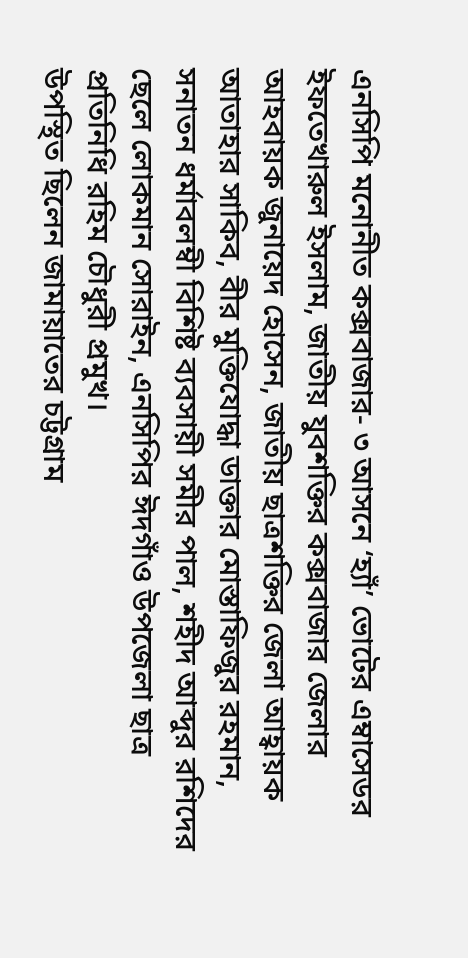এনসিপি মনোনীত কক্সবাজার- ৩ আসনে ‘হ্যাঁ’ ভোটের এম্বাসেডর ইফতেখারুল ইসলাম, জাতীয় যুবশক্তির কক্সবাজার জেলার আহবায়ক জুনায়েদ হোসেন, জাতীয় ছাত্রশক্তির জেলা আহ্বায়ক আতাহার সাকিব, বীর মুক্তিযোদ্ধা ডাক্তার মোস্তাফিজুর রহমান, সনাতন ধর্মাবলম্বী বিশিষ্ট ব্যবসায়ী সমীর পাল, শহীদ আব্দুর রশিদের ছেলে লোকমান সোরাইন, এনসিপির ঈদগাঁও উপজেলা ছাত্র প্রতিনিধি রহিম চৌধুরী প্রমুখ।
উপস্থিত ছিলেন জামায়াতের চট্টগ্রাম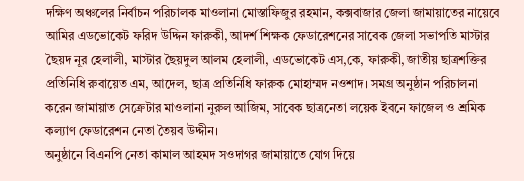দক্ষিণ অঞ্চলের নির্বাচন পরিচালক মাওলানা মোস্তাফিজুর রহমান, কক্সবাজার জেলা জামায়াতের নায়েবে আমির এডভোকেট ফরিদ উদ্দিন ফারুকী, আদর্শ শিক্ষক ফেডারেশনের সাবেক জেলা সভাপতি মাস্টার ছৈয়দ নূর হেলালী, মাস্টার ছৈয়দুল আলম হেলালী, এডভোকেট এস,কে, ফারুকী, জাতীয় ছাত্রশক্তির প্রতিনিধি রুবায়েত এম, আদেল, ছাত্র প্রতিনিধি ফারুক মোহাম্মদ নওশাদ। সমগ্র অনুষ্ঠান পরিচালনা করেন জামায়াত সেক্রেটার মাওলানা নুরুল আজিম, সাবেক ছাত্রনেতা লয়েক ইবনে ফাজেল ও শ্রমিক কল্যাণ ফেডারেশন নেতা তৈয়ব উদ্দীন।
অনুষ্ঠানে বিএনপি নেতা কামাল আহমদ সওদাগর জামায়াতে যোগ দিয়ে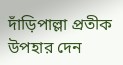দাঁড়িপাল্লা প্রতীক উপহার দেন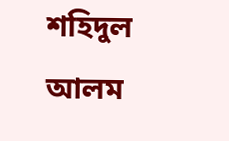শহিদুল আলম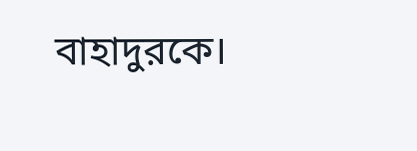বাহাদুরকে।